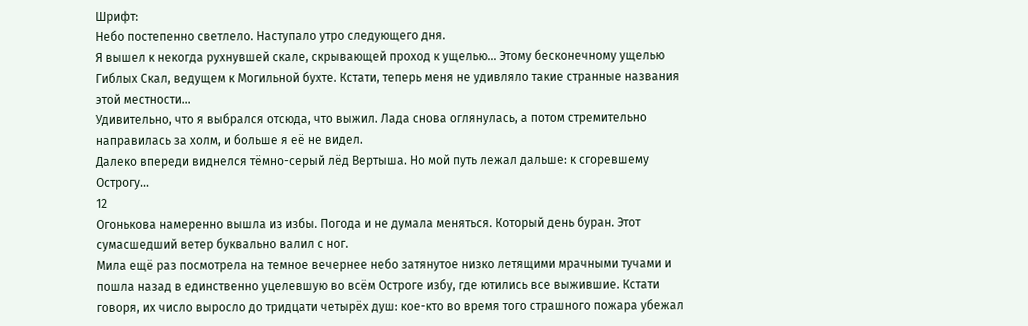Шрифт:
Небо постепенно светлело. Наступало утро следующего дня.
Я вышел к некогда рухнувшей скале, скрывающей проход к ущелью… Этому бесконечному ущелью Гиблых Скал, ведущем к Могильной бухте. Кстати, теперь меня не удивляло такие странные названия этой местности…
Удивительно, что я выбрался отсюда, что выжил. Лада снова оглянулась, а потом стремительно направилась за холм, и больше я её не видел.
Далеко впереди виднелся тёмно-серый лёд Вертыша. Но мой путь лежал дальше: к сгоревшему Острогу…
12
Огонькова намеренно вышла из избы. Погода и не думала меняться. Который день буран. Этот сумасшедший ветер буквально валил с ног.
Мила ещё раз посмотрела на темное вечернее небо затянутое низко летящими мрачными тучами и пошла назад в единственно уцелевшую во всём Остроге избу, где ютились все выжившие. Кстати говоря, их число выросло до тридцати четырёх душ: кое-кто во время того страшного пожара убежал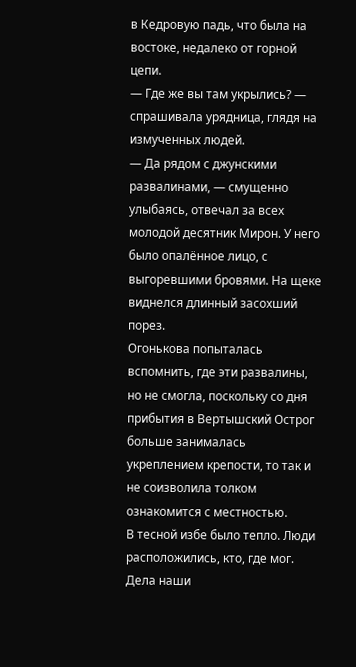в Кедровую падь, что была на востоке, недалеко от горной цепи.
— Где же вы там укрылись? — спрашивала урядница, глядя на измученных людей.
— Да рядом с джунскими развалинами, — смущенно улыбаясь, отвечал за всех молодой десятник Мирон. У него было опалённое лицо, с выгоревшими бровями. На щеке виднелся длинный засохший порез.
Огонькова попыталась вспомнить, где эти развалины, но не смогла, поскольку со дня прибытия в Вертышский Острог больше занималась укреплением крепости, то так и не соизволила толком ознакомится с местностью.
В тесной избе было тепло. Люди расположились, кто, где мог.
Дела наши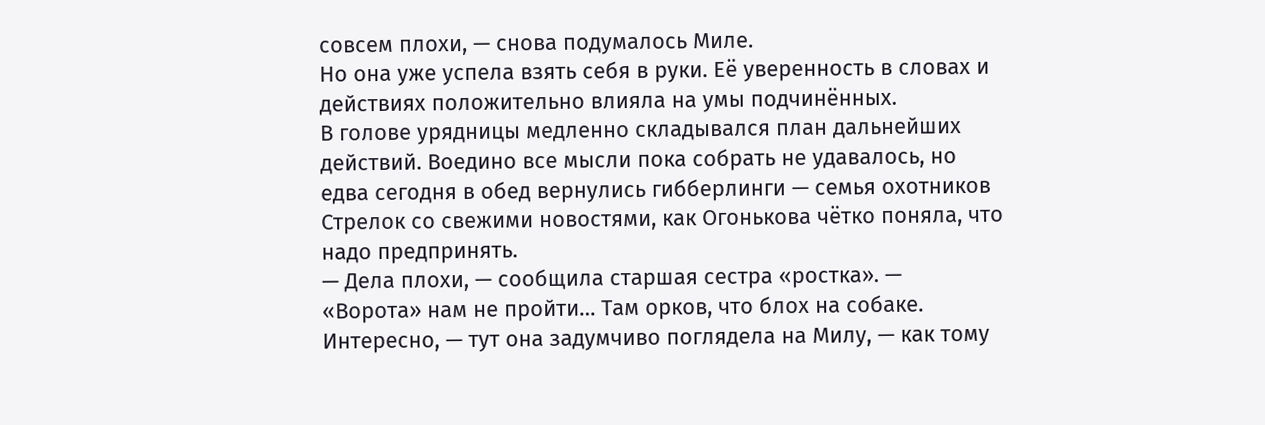совсем плохи, — снова подумалось Миле.
Но она уже успела взять себя в руки. Её уверенность в словах и действиях положительно влияла на умы подчинённых.
В голове урядницы медленно складывался план дальнейших действий. Воедино все мысли пока собрать не удавалось, но едва сегодня в обед вернулись гибберлинги — семья охотников Стрелок со свежими новостями, как Огонькова чётко поняла, что надо предпринять.
— Дела плохи, — сообщила старшая сестра «ростка». — «Ворота» нам не пройти… Там орков, что блох на собаке. Интересно, — тут она задумчиво поглядела на Милу, — как тому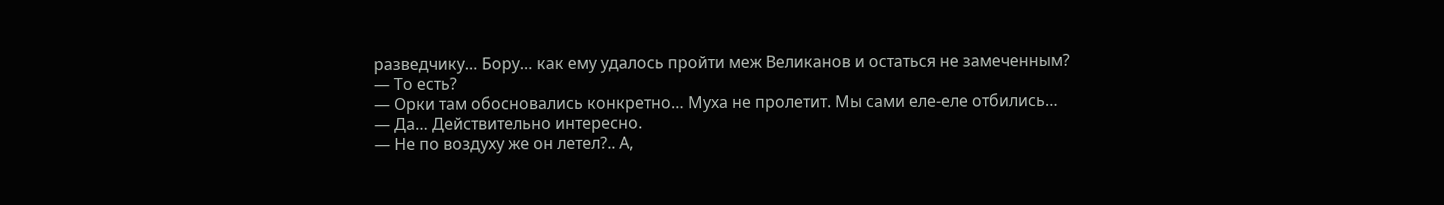разведчику… Бору… как ему удалось пройти меж Великанов и остаться не замеченным?
— То есть?
— Орки там обосновались конкретно… Муха не пролетит. Мы сами еле-еле отбились…
— Да… Действительно интересно.
— Не по воздуху же он летел?.. А,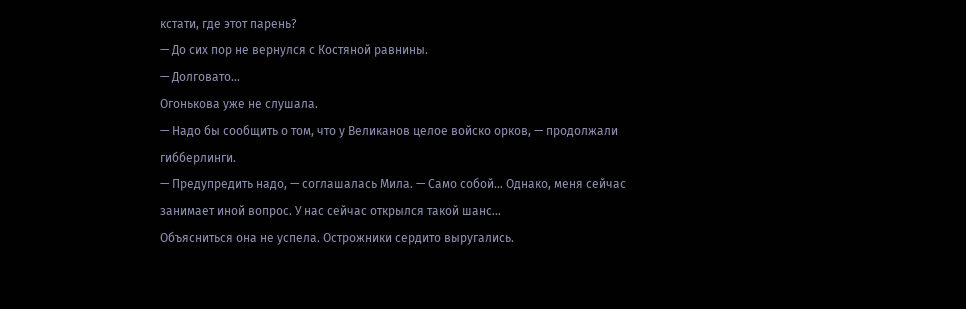кстати, где этот парень?
— До сих пор не вернулся с Костяной равнины.
— Долговато…
Огонькова уже не слушала.
— Надо бы сообщить о том, что у Великанов целое войско орков, — продолжали гибберлинги.
— Предупредить надо, — соглашалась Мила. — Само собой… Однако, меня сейчас занимает иной вопрос. У нас сейчас открылся такой шанс…
Объясниться она не успела. Острожники сердито выругались.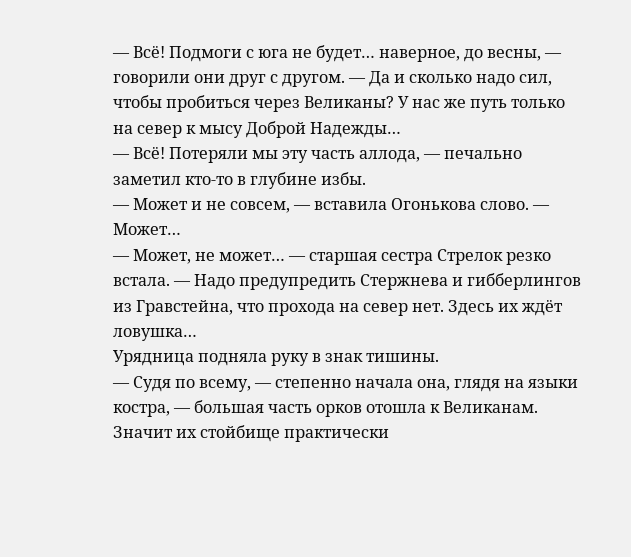— Всё! Подмоги с юга не будет… наверное, до весны, — говорили они друг с другом. — Да и сколько надо сил, чтобы пробиться через Великаны? У нас же путь только на север к мысу Доброй Надежды…
— Всё! Потеряли мы эту часть аллода, — печально заметил кто-то в глубине избы.
— Может и не совсем, — вставила Огонькова слово. — Может…
— Может, не может… — старшая сестра Стрелок резко встала. — Надо предупредить Стержнева и гибберлингов из Гравстейна, что прохода на север нет. Здесь их ждёт ловушка…
Урядница подняла руку в знак тишины.
— Судя по всему, — степенно начала она, глядя на языки костра, — большая часть орков отошла к Великанам. Значит их стойбище практически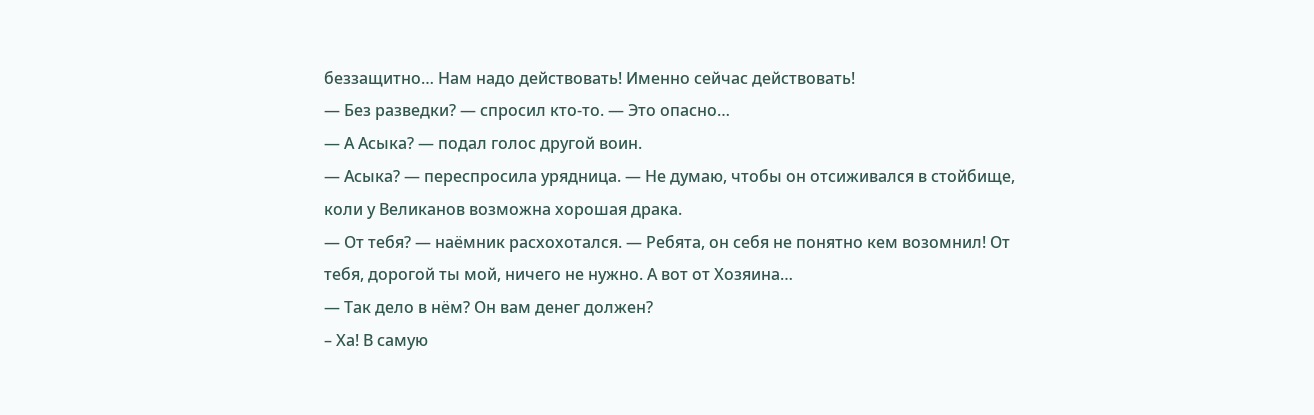беззащитно… Нам надо действовать! Именно сейчас действовать!
— Без разведки? — спросил кто-то. — Это опасно…
— А Асыка? — подал голос другой воин.
— Асыка? — переспросила урядница. — Не думаю, чтобы он отсиживался в стойбище, коли у Великанов возможна хорошая драка.
— От тебя? — наёмник расхохотался. — Ребята, он себя не понятно кем возомнил! От тебя, дорогой ты мой, ничего не нужно. А вот от Хозяина…
— Так дело в нём? Он вам денег должен?
– Ха! В самую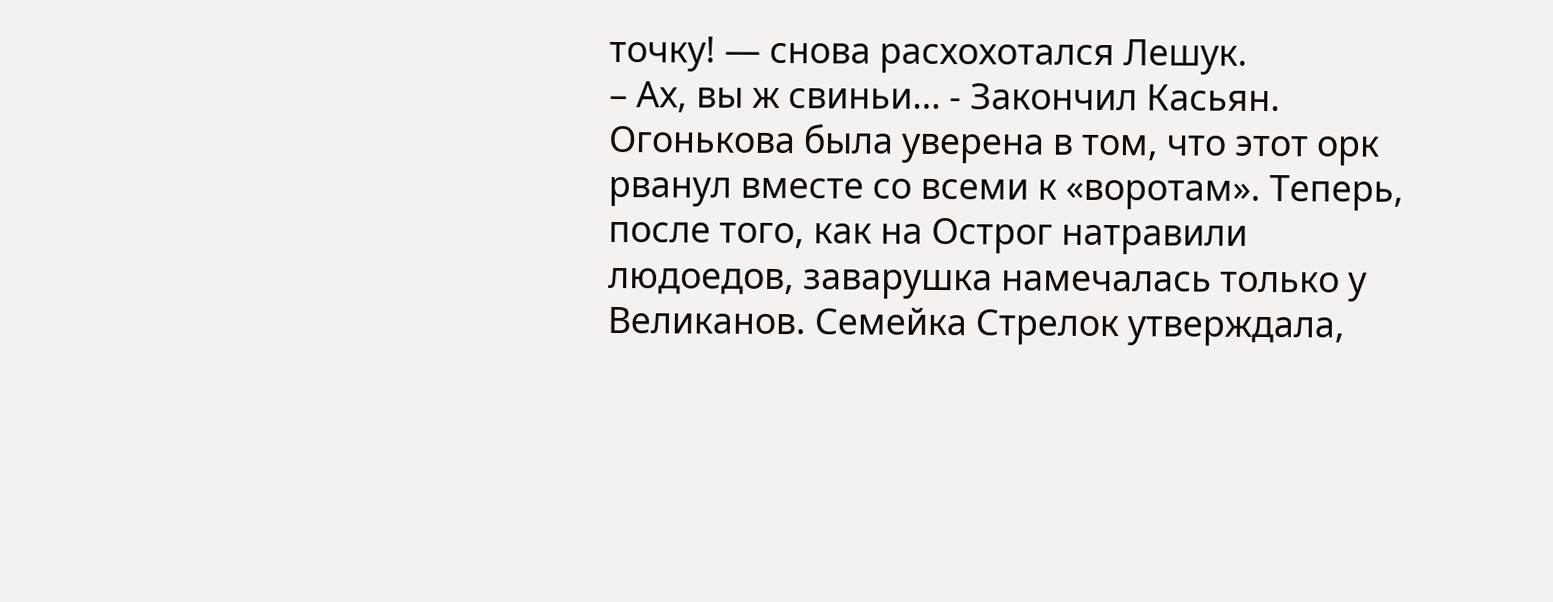точку! — снова расхохотался Лешук.
– Ах, вы ж свиньи… - Закончил Касьян.
Огонькова была уверена в том, что этот орк рванул вместе со всеми к «воротам». Теперь, после того, как на Острог натравили людоедов, заварушка намечалась только у Великанов. Семейка Стрелок утверждала,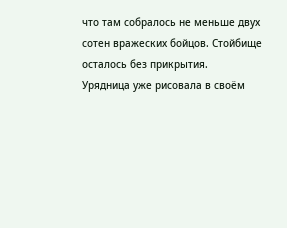что там собралось не меньше двух сотен вражеских бойцов. Стойбище осталось без прикрытия.
Урядница уже рисовала в своём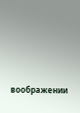воображении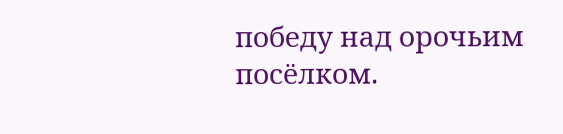победу над орочьим посёлком.